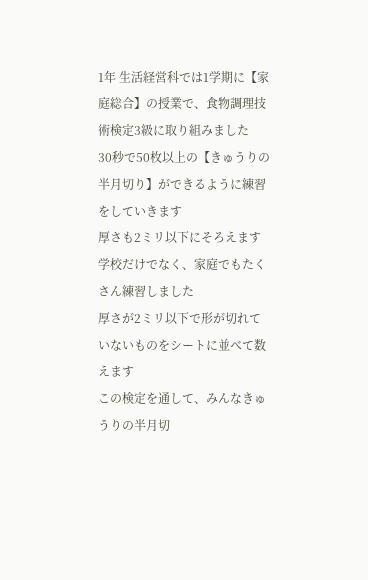1年 生活経営科では1学期に【家庭総合】の授業で、食物調理技術検定3級に取り組みました
30秒で50枚以上の【きゅうりの半月切り】ができるように練習をしていきます
厚さも2ミリ以下にそろえます
学校だけでなく、家庭でもたくさん練習しました
厚さが2ミリ以下で形が切れていないものをシートに並べて数えます
この検定を通して、みんなきゅうりの半月切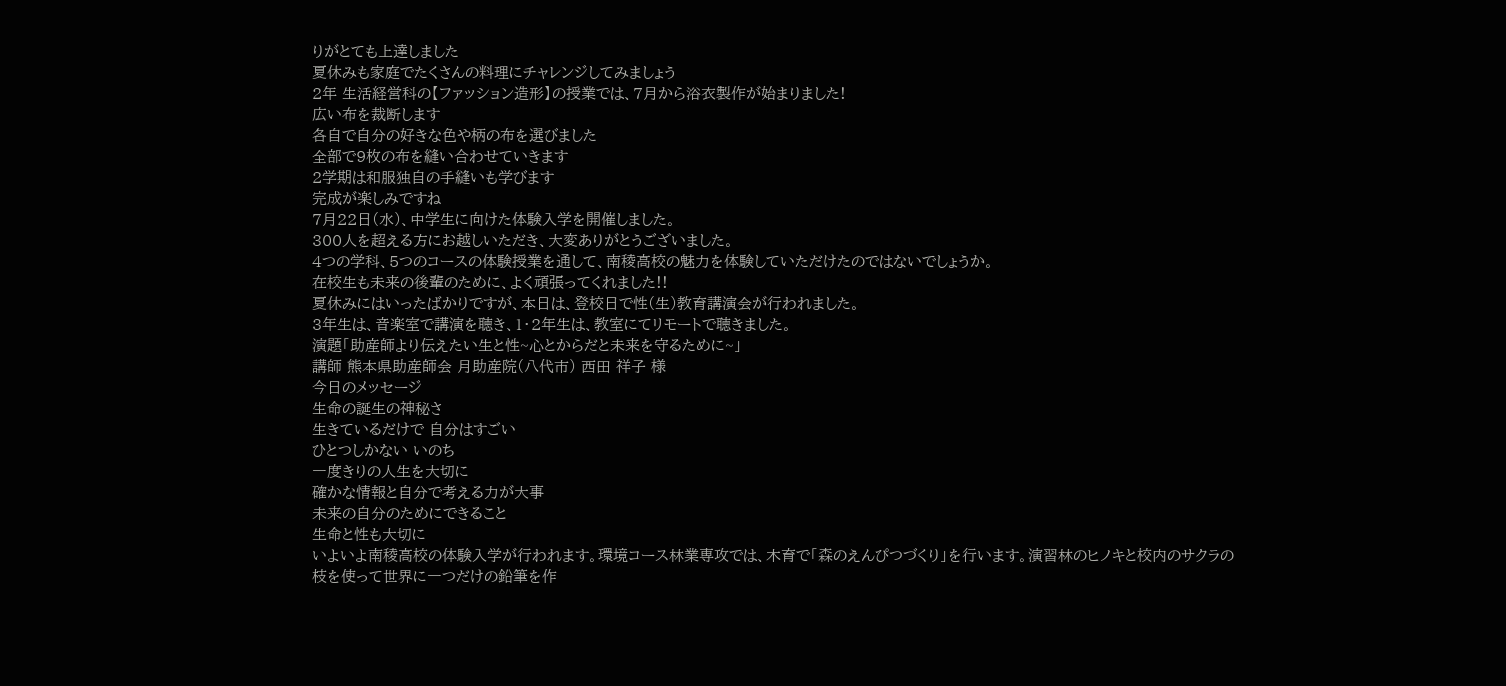りがとても上達しました
夏休みも家庭でたくさんの料理にチャレンジしてみましょう
2年 生活経営科の【ファッション造形】の授業では、7月から浴衣製作が始まりました!
広い布を裁断します
各自で自分の好きな色や柄の布を選びました
全部で9枚の布を縫い合わせていきます
2学期は和服独自の手縫いも学びます
完成が楽しみですね
7月22日(水)、中学生に向けた体験入学を開催しました。
300人を超える方にお越しいただき、大変ありがとうございました。
4つの学科、5つのコースの体験授業を通して、南稜高校の魅力を体験していただけたのではないでしょうか。
在校生も未来の後輩のために、よく頑張ってくれました!!
夏休みにはいったばかりですが、本日は、登校日で性(生)教育講演会が行われました。
3年生は、音楽室で講演を聴き、1・2年生は、教室にてリモートで聴きました。
演題「助産師より伝えたい生と性~心とからだと未来を守るために~」
講師 熊本県助産師会 月助産院(八代市) 西田 祥子 様
今日のメッセージ
生命の誕生の神秘さ
生きているだけで 自分はすごい
ひとつしかない いのち
一度きりの人生を大切に
確かな情報と自分で考える力が大事
未来の自分のためにできること
生命と性も大切に
いよいよ南稜高校の体験入学が行われます。環境コース林業専攻では、木育で「森のえんぴつづくり」を行います。演習林のヒノキと校内のサクラの枝を使って世界に一つだけの鉛筆を作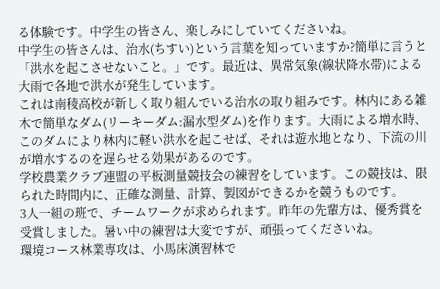る体験です。中学生の皆さん、楽しみにしていてくださいね。
中学生の皆さんは、治水(ちすい)という言葉を知っていますか?簡単に言うと「洪水を起こさせないこと。」です。最近は、異常気象(線状降水帯)による大雨で各地で洪水が発生しています。
これは南稜高校が新しく取り組んでいる治水の取り組みです。林内にある雑木で簡単なダム(リーキーダム:漏水型ダム)を作ります。大雨による増水時、このダムにより林内に軽い洪水を起こせば、それは遊水地となり、下流の川が増水するのを遅らせる効果があるのです。
学校農業クラブ連盟の平板測量競技会の練習をしています。この競技は、限られた時間内に、正確な測量、計算、製図ができるかを競うものです。
3人一組の班で、チームワークが求められます。昨年の先輩方は、優秀賞を受賞しました。暑い中の練習は大変ですが、頑張ってくださいね。
環境コース林業専攻は、小馬床演習林で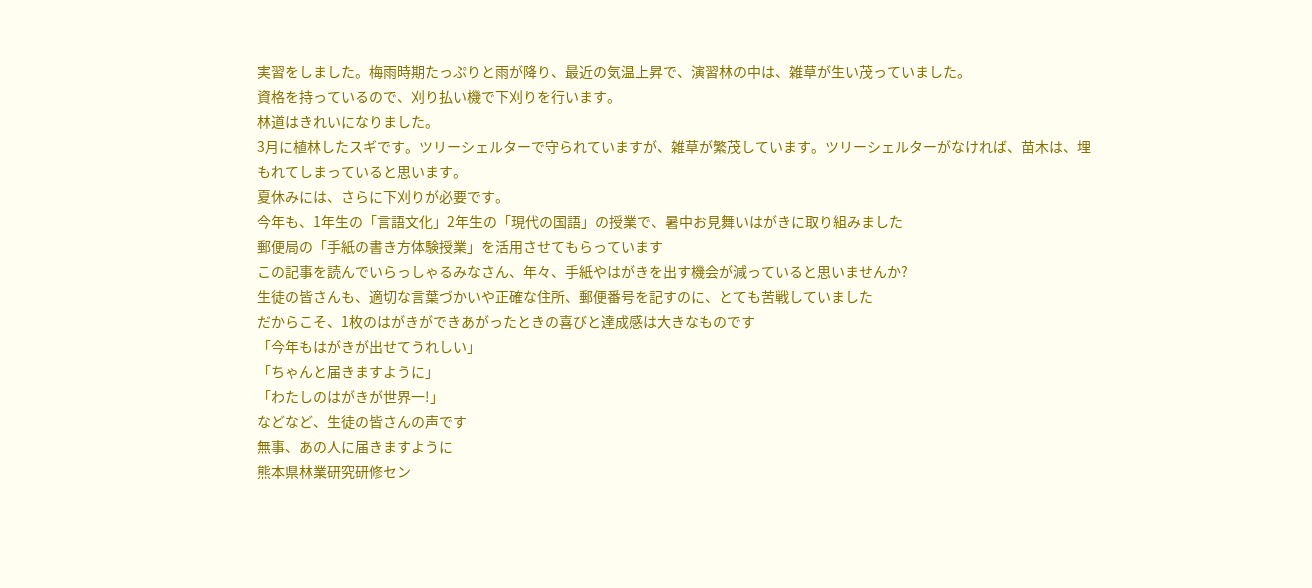実習をしました。梅雨時期たっぷりと雨が降り、最近の気温上昇で、演習林の中は、雑草が生い茂っていました。
資格を持っているので、刈り払い機で下刈りを行います。
林道はきれいになりました。
3月に植林したスギです。ツリーシェルターで守られていますが、雑草が繁茂しています。ツリーシェルターがなければ、苗木は、埋もれてしまっていると思います。
夏休みには、さらに下刈りが必要です。
今年も、1年生の「言語文化」2年生の「現代の国語」の授業で、暑中お見舞いはがきに取り組みました
郵便局の「手紙の書き方体験授業」を活用させてもらっています
この記事を読んでいらっしゃるみなさん、年々、手紙やはがきを出す機会が減っていると思いませんか?
生徒の皆さんも、適切な言葉づかいや正確な住所、郵便番号を記すのに、とても苦戦していました
だからこそ、1枚のはがきができあがったときの喜びと達成感は大きなものです
「今年もはがきが出せてうれしい」
「ちゃんと届きますように」
「わたしのはがきが世界一!」
などなど、生徒の皆さんの声です
無事、あの人に届きますように
熊本県林業研究研修セン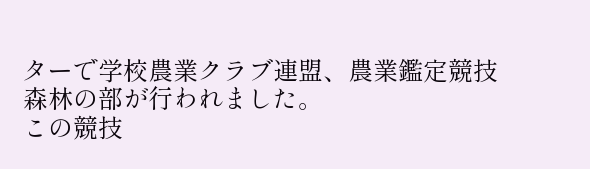ターで学校農業クラブ連盟、農業鑑定競技森林の部が行われました。
この競技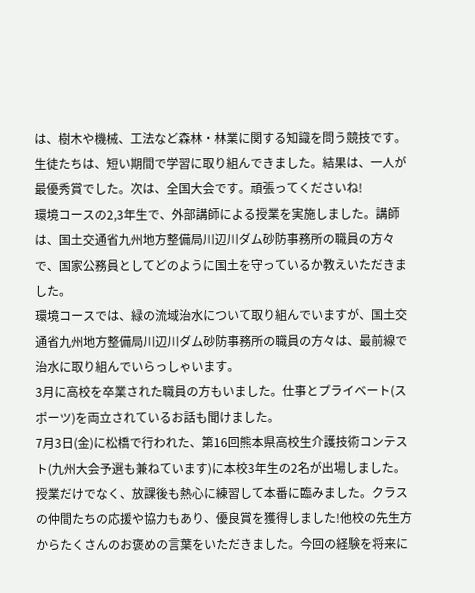は、樹木や機械、工法など森林・林業に関する知識を問う競技です。生徒たちは、短い期間で学習に取り組んできました。結果は、一人が最優秀賞でした。次は、全国大会です。頑張ってくださいね!
環境コースの2,3年生で、外部講師による授業を実施しました。講師は、国土交通省九州地方整備局川辺川ダム砂防事務所の職員の方々で、国家公務員としてどのように国土を守っているか教えいただきました。
環境コースでは、緑の流域治水について取り組んでいますが、国土交通省九州地方整備局川辺川ダム砂防事務所の職員の方々は、最前線で治水に取り組んでいらっしゃいます。
3月に高校を卒業された職員の方もいました。仕事とプライベート(スポーツ)を両立されているお話も聞けました。
7月3日(金)に松橋で行われた、第16回熊本県高校生介護技術コンテスト(九州大会予選も兼ねています)に本校3年生の2名が出場しました。授業だけでなく、放課後も熱心に練習して本番に臨みました。クラスの仲間たちの応援や協力もあり、優良賞を獲得しました!他校の先生方からたくさんのお褒めの言葉をいただきました。今回の経験を将来に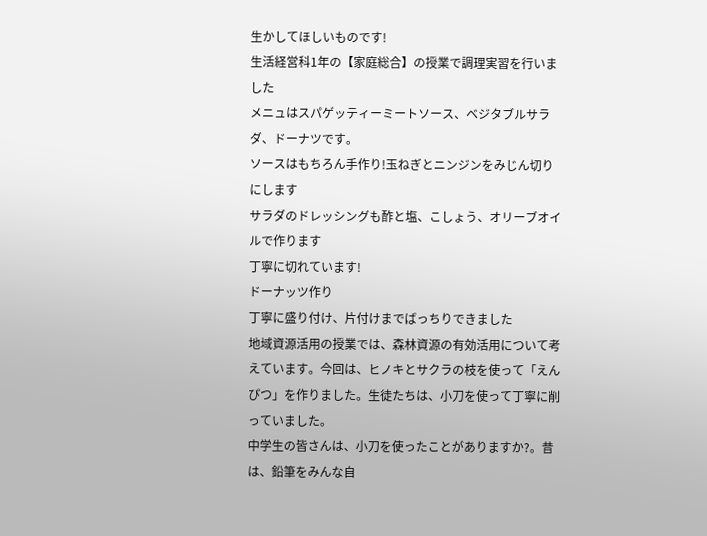生かしてほしいものです!
生活経営科1年の【家庭総合】の授業で調理実習を行いました
メニュはスパゲッティーミートソース、ベジタブルサラダ、ドーナツです。
ソースはもちろん手作り!玉ねぎとニンジンをみじん切りにします
サラダのドレッシングも酢と塩、こしょう、オリーブオイルで作ります
丁寧に切れています!
ドーナッツ作り
丁寧に盛り付け、片付けまでばっちりできました
地域資源活用の授業では、森林資源の有効活用について考えています。今回は、ヒノキとサクラの枝を使って「えんぴつ」を作りました。生徒たちは、小刀を使って丁寧に削っていました。
中学生の皆さんは、小刀を使ったことがありますか?。昔は、鉛筆をみんな自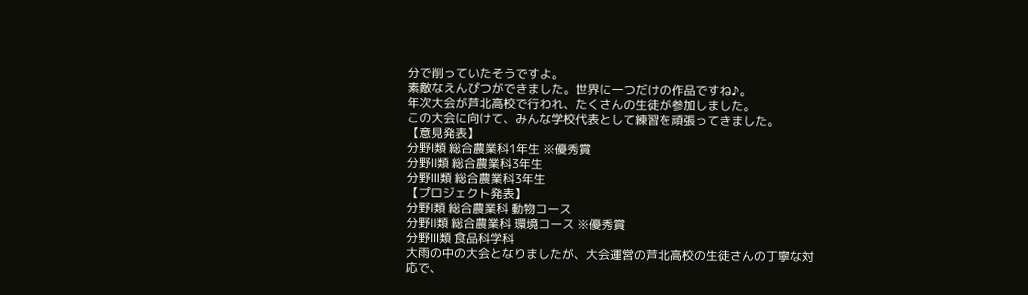分で削っていたそうですよ。
素敵なえんぴつができました。世界に一つだけの作品ですね♪。
年次大会が芦北高校で行われ、たくさんの生徒が参加しました。
この大会に向けて、みんな学校代表として練習を頑張ってきました。
【意見発表】
分野Ⅰ類 総合農業科1年生 ※優秀賞
分野Ⅱ類 総合農業科3年生
分野Ⅲ類 総合農業科3年生
【プロジェクト発表】
分野Ⅰ類 総合農業科 動物コース
分野Ⅱ類 総合農業科 環境コース ※優秀賞
分野Ⅲ類 食品科学科
大雨の中の大会となりましたが、大会運営の芦北高校の生徒さんの丁寧な対応で、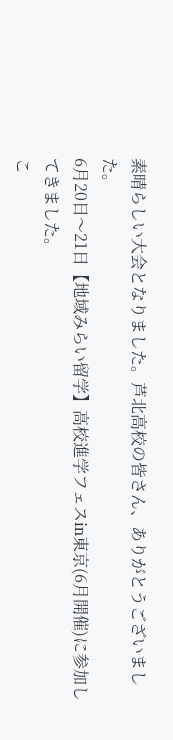素晴らしい大会となりました。芦北高校の皆さん、ありがとうございました。
6月20日〜21日【地域みらい留学】高校進学フェスin東京(6月開催)に参加してきました。
こ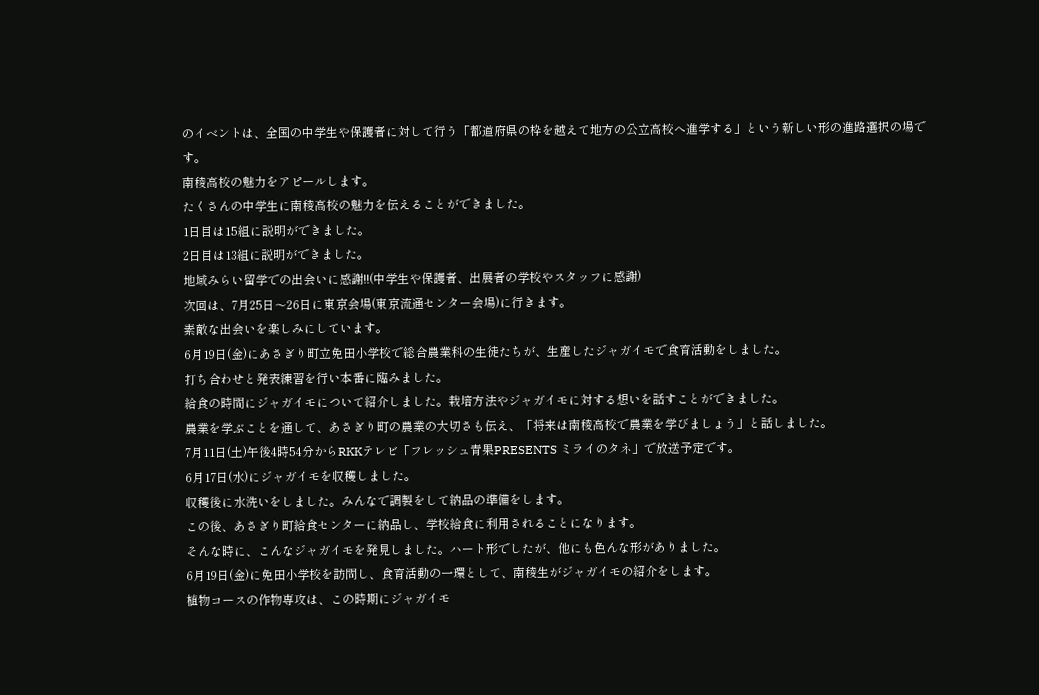のイベントは、全国の中学生や保護者に対して行う「都道府県の枠を越えて地方の公立高校へ進学する」という新しい形の進路選択の場です。
南稜高校の魅力をアピールします。
たくさんの中学生に南稜高校の魅力を伝えることができました。
1日目は15組に説明ができました。
2日目は13組に説明ができました。
地域みらい留学での出会いに感謝!!(中学生や保護者、出展者の学校やスタッフに感謝)
次回は、7月25日〜26日に東京会場(東京流通センター会場)に行きます。
素敵な出会いを楽しみにしています。
6月19日(金)にあさぎり町立免田小学校で総合農業科の生徒たちが、生産したジャガイモで食育活動をしました。
打ち合わせと発表練習を行い本番に臨みました。
給食の時間にジャガイモについて紹介しました。栽培方法やジャガイモに対する想いを話すことができました。
農業を学ぶことを通して、あさぎり町の農業の大切さも伝え、「将来は南稜高校で農業を学びましょう」と話しました。
7月11日(土)午後4時54分からRKKテレビ「フレッシュ青果PRESENTS ミライのタネ」で放送予定です。
6月17日(水)にジャガイモを収穫しました。
収穫後に水洗いをしました。みんなで調製をして納品の準備をします。
この後、あさぎり町給食センターに納品し、学校給食に利用されることになります。
そんな時に、こんなジャガイモを発見しました。ハート形でしたが、他にも色んな形がありました。
6月19日(金)に免田小学校を訪問し、食育活動の一環として、南稜生がジャガイモの紹介をします。
植物コースの作物専攻は、この時期にジャガイモ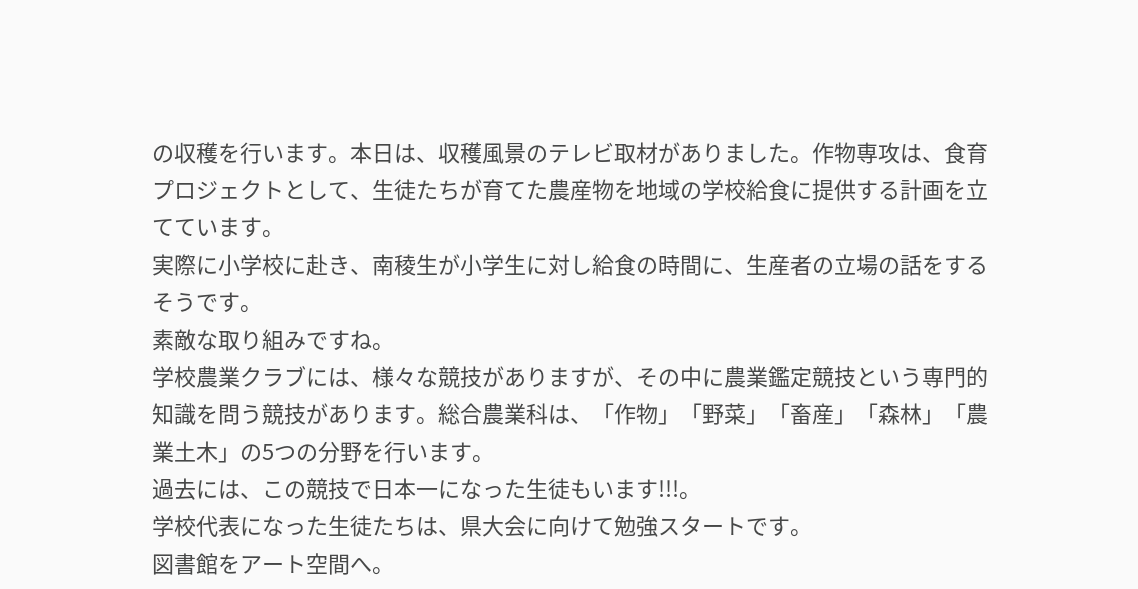の収穫を行います。本日は、収穫風景のテレビ取材がありました。作物専攻は、食育プロジェクトとして、生徒たちが育てた農産物を地域の学校給食に提供する計画を立てています。
実際に小学校に赴き、南稜生が小学生に対し給食の時間に、生産者の立場の話をするそうです。
素敵な取り組みですね。
学校農業クラブには、様々な競技がありますが、その中に農業鑑定競技という専門的知識を問う競技があります。総合農業科は、「作物」「野菜」「畜産」「森林」「農業土木」の5つの分野を行います。
過去には、この競技で日本一になった生徒もいます!!!。
学校代表になった生徒たちは、県大会に向けて勉強スタートです。
図書館をアート空間へ。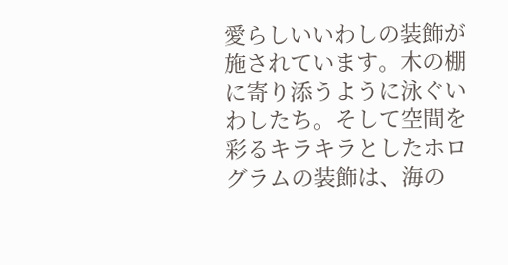愛らしいいわしの装飾が施されています。木の棚に寄り添うように泳ぐいわしたち。そして空間を彩るキラキラとしたホログラムの装飾は、海の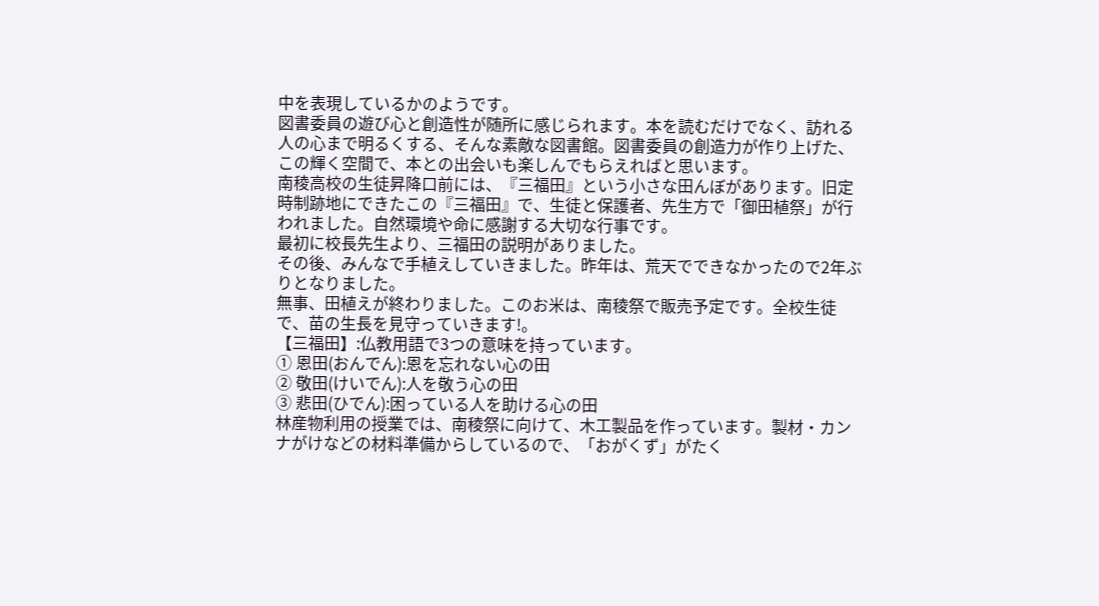中を表現しているかのようです。
図書委員の遊び心と創造性が随所に感じられます。本を読むだけでなく、訪れる人の心まで明るくする、そんな素敵な図書館。図書委員の創造力が作り上げた、この輝く空間で、本との出会いも楽しんでもらえればと思います。
南稜高校の生徒昇降口前には、『三福田』という小さな田んぼがあります。旧定時制跡地にできたこの『三福田』で、生徒と保護者、先生方で「御田植祭」が行われました。自然環境や命に感謝する大切な行事です。
最初に校長先生より、三福田の説明がありました。
その後、みんなで手植えしていきました。昨年は、荒天でできなかったので2年ぶりとなりました。
無事、田植えが終わりました。このお米は、南稜祭で販売予定です。全校生徒で、苗の生長を見守っていきます!。
【三福田】:仏教用語で3つの意味を持っています。
① 恩田(おんでん):恩を忘れない心の田
② 敬田(けいでん):人を敬う心の田
③ 悲田(ひでん):困っている人を助ける心の田
林産物利用の授業では、南稜祭に向けて、木工製品を作っています。製材・カンナがけなどの材料準備からしているので、「おがくず」がたく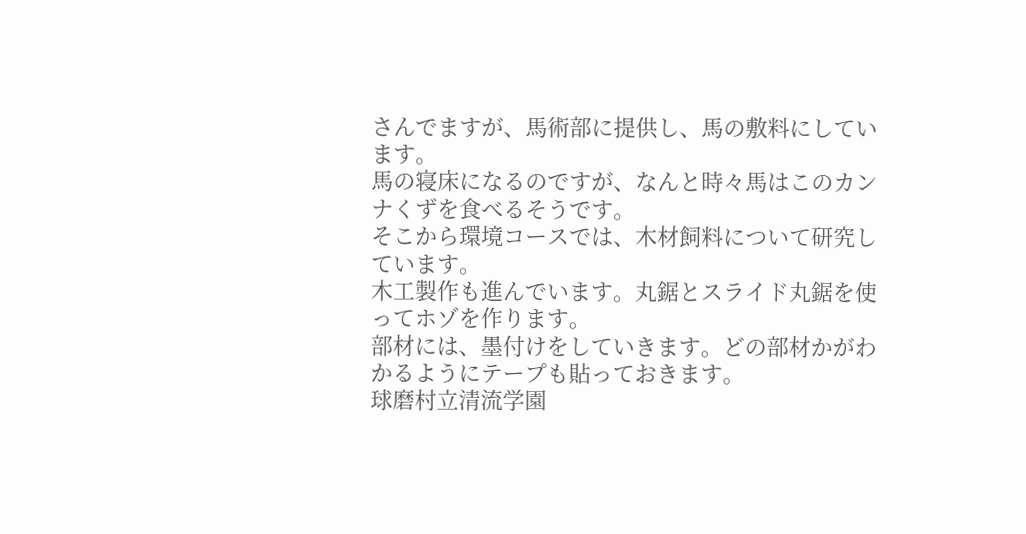さんでますが、馬術部に提供し、馬の敷料にしています。
馬の寝床になるのですが、なんと時々馬はこのカンナくずを食べるそうです。
そこから環境コースでは、木材飼料について研究しています。
木工製作も進んでいます。丸鋸とスライド丸鋸を使ってホゾを作ります。
部材には、墨付けをしていきます。どの部材かがわかるようにテープも貼っておきます。
球磨村立清流学園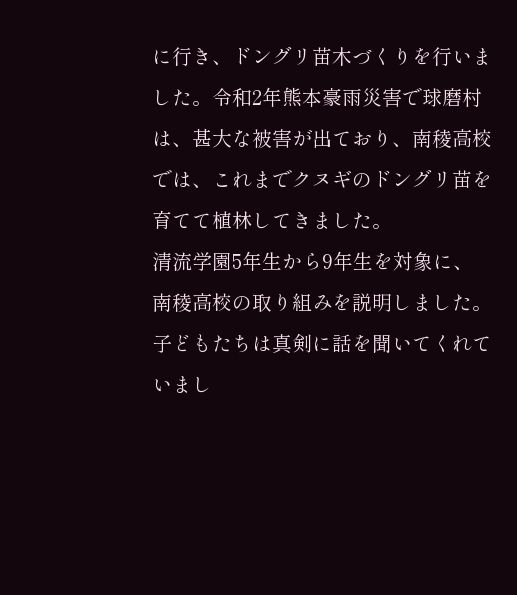に行き、ドングリ苗木づくりを行いました。令和2年熊本豪雨災害で球磨村は、甚大な被害が出ており、南稜高校では、これまでクヌギのドングリ苗を育てて植林してきました。
清流学園5年生から9年生を対象に、南稜高校の取り組みを説明しました。
子どもたちは真剣に話を聞いてくれていまし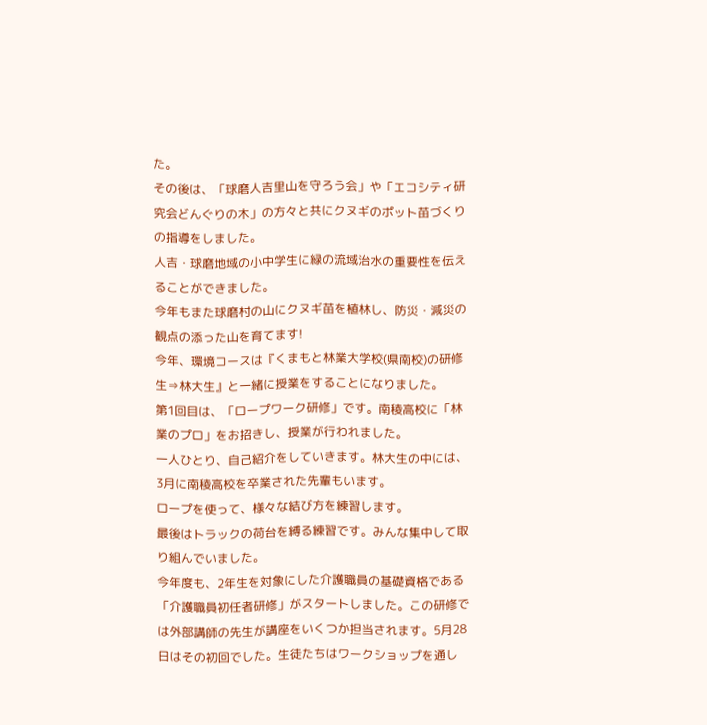た。
その後は、「球磨人吉里山を守ろう会」や「エコシティ研究会どんぐりの木」の方々と共にクヌギのポット苗づくりの指導をしました。
人吉・球磨地域の小中学生に緑の流域治水の重要性を伝えることができました。
今年もまた球磨村の山にクヌギ苗を植林し、防災・減災の観点の添った山を育てます!
今年、環境コースは『くまもと林業大学校(県南校)の研修生⇒林大生』と一緒に授業をすることになりました。
第1回目は、「ロープワーク研修」です。南稜高校に「林業のプロ」をお招きし、授業が行われました。
一人ひとり、自己紹介をしていきます。林大生の中には、3月に南稜高校を卒業された先輩もいます。
ロープを使って、様々な結び方を練習します。
最後はトラックの荷台を縛る練習です。みんな集中して取り組んでいました。
今年度も、2年生を対象にした介護職員の基礎資格である「介護職員初任者研修」がスタートしました。この研修では外部講師の先生が講座をいくつか担当されます。5月28日はその初回でした。生徒たちはワークショップを通し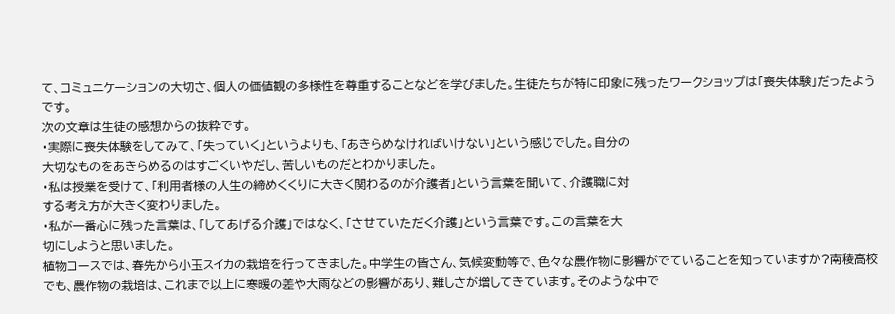て、コミュニケーションの大切さ、個人の価値観の多様性を尊重することなどを学びました。生徒たちが特に印象に残ったワークショップは「喪失体験」だったようです。
次の文章は生徒の感想からの抜粋です。
・実際に喪失体験をしてみて、「失っていく」というよりも、「あきらめなければいけない」という感じでした。自分の
大切なものをあきらめるのはすごくいやだし、苦しいものだとわかりました。
・私は授業を受けて、「利用者様の人生の締めくくりに大きく関わるのが介護者」という言葉を聞いて、介護職に対
する考え方が大きく変わりました。
・私が一番心に残った言葉は、「してあげる介護」ではなく、「させていただく介護」という言葉です。この言葉を大
切にしようと思いました。
植物コースでは、春先から小玉スイカの栽培を行ってきました。中学生の皆さん、気候変動等で、色々な農作物に影響がでていることを知っていますか?南稜高校でも、農作物の栽培は、これまで以上に寒暖の差や大雨などの影響があり、難しさが増してきています。そのような中で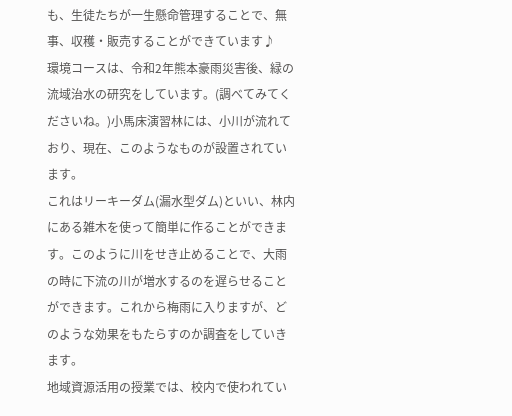も、生徒たちが一生懸命管理することで、無事、収穫・販売することができています♪
環境コースは、令和2年熊本豪雨災害後、緑の流域治水の研究をしています。(調べてみてくださいね。)小馬床演習林には、小川が流れており、現在、このようなものが設置されています。
これはリーキーダム(漏水型ダム)といい、林内にある雑木を使って簡単に作ることができます。このように川をせき止めることで、大雨の時に下流の川が増水するのを遅らせることができます。これから梅雨に入りますが、どのような効果をもたらすのか調査をしていきます。
地域資源活用の授業では、校内で使われてい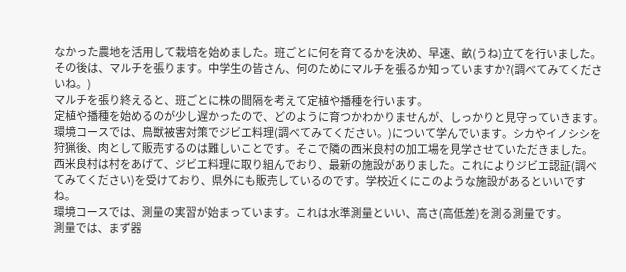なかった農地を活用して栽培を始めました。班ごとに何を育てるかを決め、早速、畝(うね)立てを行いました。
その後は、マルチを張ります。中学生の皆さん、何のためにマルチを張るか知っていますか?(調べてみてくださいね。)
マルチを張り終えると、班ごとに株の間隔を考えて定植や播種を行います。
定植や播種を始めるのが少し遅かったので、どのように育つかわかりませんが、しっかりと見守っていきます。
環境コースでは、鳥獣被害対策でジビエ料理(調べてみてください。)について学んでいます。シカやイノシシを狩猟後、肉として販売するのは難しいことです。そこで隣の西米良村の加工場を見学させていただきました。
西米良村は村をあげて、ジビエ料理に取り組んでおり、最新の施設がありました。これによりジビエ認証(調べてみてください)を受けており、県外にも販売しているのです。学校近くにこのような施設があるといいですね。
環境コースでは、測量の実習が始まっています。これは水準測量といい、高さ(高低差)を測る測量です。
測量では、まず器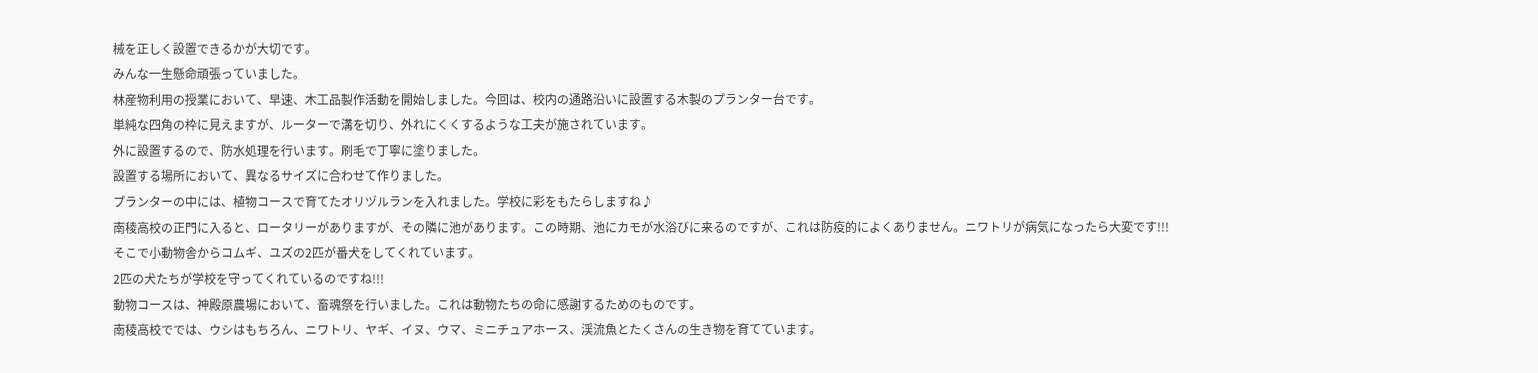械を正しく設置できるかが大切です。
みんな一生懸命頑張っていました。
林産物利用の授業において、早速、木工品製作活動を開始しました。今回は、校内の通路沿いに設置する木製のプランター台です。
単純な四角の枠に見えますが、ルーターで溝を切り、外れにくくするような工夫が施されています。
外に設置するので、防水処理を行います。刷毛で丁寧に塗りました。
設置する場所において、異なるサイズに合わせて作りました。
プランターの中には、植物コースで育てたオリヅルランを入れました。学校に彩をもたらしますね♪
南稜高校の正門に入ると、ロータリーがありますが、その隣に池があります。この時期、池にカモが水浴びに来るのですが、これは防疫的によくありません。ニワトリが病気になったら大変です!!!
そこで小動物舎からコムギ、ユズの2匹が番犬をしてくれています。
2匹の犬たちが学校を守ってくれているのですね!!!
動物コースは、神殿原農場において、畜魂祭を行いました。これは動物たちの命に感謝するためのものです。
南稜高校ででは、ウシはもちろん、ニワトリ、ヤギ、イヌ、ウマ、ミニチュアホース、渓流魚とたくさんの生き物を育てています。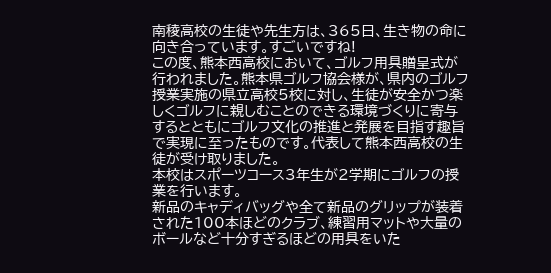南稜高校の生徒や先生方は、365日、生き物の命に向き合っています。すごいですね!
この度、熊本西高校において、ゴルフ用具贈呈式が行われました。熊本県ゴルフ協会様が、県内のゴルフ授業実施の県立高校5校に対し、生徒が安全かつ楽しくゴルフに親しむことのできる環境づくりに寄与するとともにゴルフ文化の推進と発展を目指す趣旨で実現に至ったものです。代表して熊本西高校の生徒が受け取りました。
本校はスポーツコース3年生が2学期にゴルフの授業を行います。
新品のキャディバッグや全て新品のグリップが装着された100本ほどのクラブ、練習用マットや大量のボールなど十分すぎるほどの用具をいた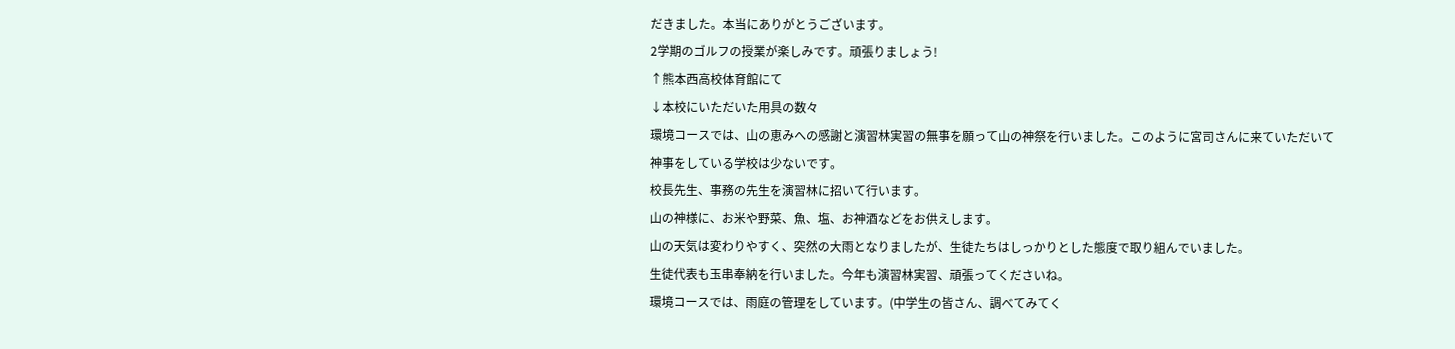だきました。本当にありがとうございます。
2学期のゴルフの授業が楽しみです。頑張りましょう!
↑熊本西高校体育館にて
↓本校にいただいた用具の数々
環境コースでは、山の恵みへの感謝と演習林実習の無事を願って山の神祭を行いました。このように宮司さんに来ていただいて神事をしている学校は少ないです。
校長先生、事務の先生を演習林に招いて行います。
山の神様に、お米や野菜、魚、塩、お神酒などをお供えします。
山の天気は変わりやすく、突然の大雨となりましたが、生徒たちはしっかりとした態度で取り組んでいました。
生徒代表も玉串奉納を行いました。今年も演習林実習、頑張ってくださいね。
環境コースでは、雨庭の管理をしています。(中学生の皆さん、調べてみてく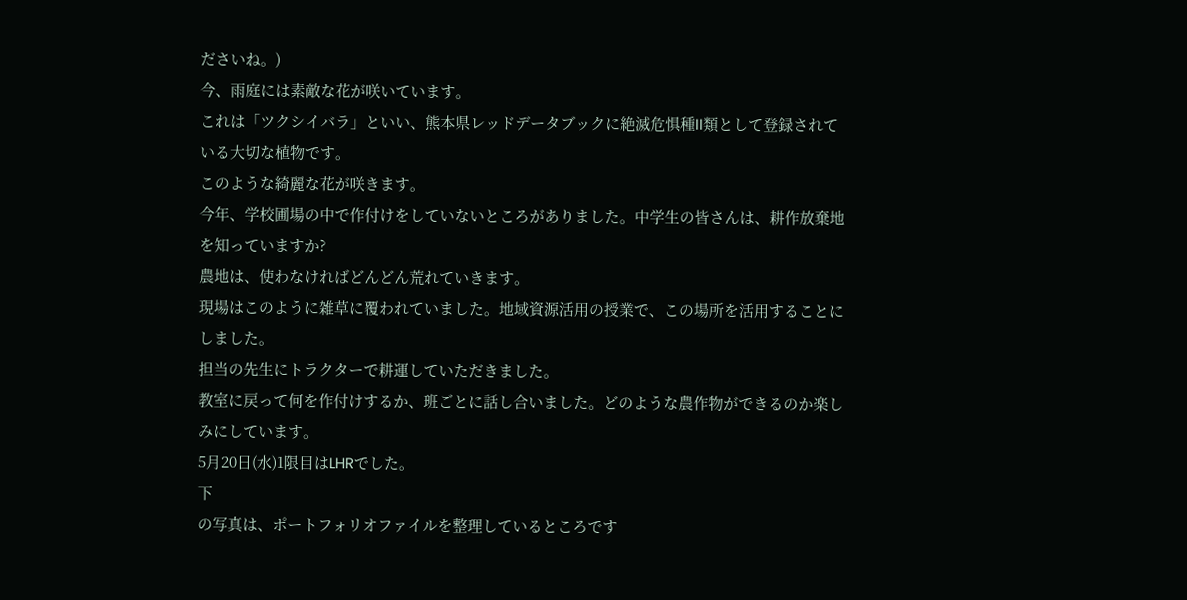ださいね。)
今、雨庭には素敵な花が咲いています。
これは「ツクシイバラ」といい、熊本県レッドデータブックに絶滅危惧種II類として登録されている大切な植物です。
このような綺麗な花が咲きます。
今年、学校圃場の中で作付けをしていないところがありました。中学生の皆さんは、耕作放棄地を知っていますか?
農地は、使わなければどんどん荒れていきます。
現場はこのように雑草に覆われていました。地域資源活用の授業で、この場所を活用することにしました。
担当の先生にトラクターで耕運していただきました。
教室に戻って何を作付けするか、班ごとに話し合いました。どのような農作物ができるのか楽しみにしています。
5月20日(水)1限目はLHRでした。
下
の写真は、ポートフォリオファイルを整理しているところです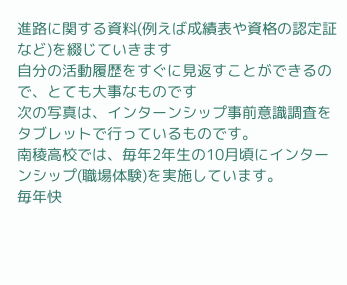進路に関する資料(例えば成績表や資格の認定証など)を綴じていきます
自分の活動履歴をすぐに見返すことができるので、とても大事なものです
次の写真は、インターンシップ事前意識調査をタブレットで行っているものです。
南稜高校では、毎年2年生の10月頃にインターンシップ(職場体験)を実施しています。
毎年快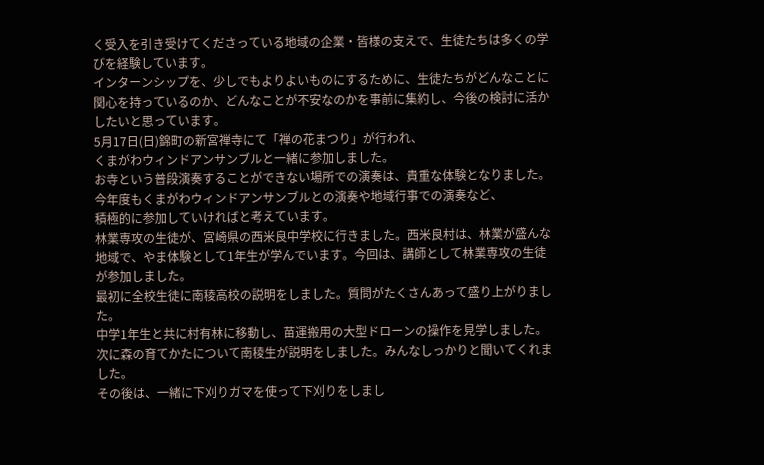く受入を引き受けてくださっている地域の企業・皆様の支えで、生徒たちは多くの学びを経験しています。
インターンシップを、少しでもよりよいものにするために、生徒たちがどんなことに関心を持っているのか、どんなことが不安なのかを事前に集約し、今後の検討に活かしたいと思っています。
5月17日(日)錦町の新宮禅寺にて「禅の花まつり」が行われ、
くまがわウィンドアンサンブルと一緒に参加しました。
お寺という普段演奏することができない場所での演奏は、貴重な体験となりました。
今年度もくまがわウィンドアンサンブルとの演奏や地域行事での演奏など、
積極的に参加していければと考えています。
林業専攻の生徒が、宮崎県の西米良中学校に行きました。西米良村は、林業が盛んな地域で、やま体験として1年生が学んでいます。今回は、講師として林業専攻の生徒が参加しました。
最初に全校生徒に南稜高校の説明をしました。質問がたくさんあって盛り上がりました。
中学1年生と共に村有林に移動し、苗運搬用の大型ドローンの操作を見学しました。
次に森の育てかたについて南稜生が説明をしました。みんなしっかりと聞いてくれました。
その後は、一緒に下刈りガマを使って下刈りをしまし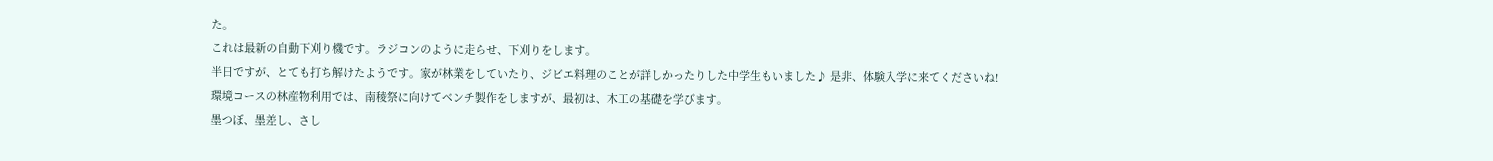た。
これは最新の自動下刈り機です。ラジコンのように走らせ、下刈りをします。
半日ですが、とても打ち解けたようです。家が林業をしていたり、ジビエ料理のことが詳しかったりした中学生もいました♪ 是非、体験入学に来てくださいね!
環境コースの林産物利用では、南稜祭に向けてベンチ製作をしますが、最初は、木工の基礎を学びます。
墨つぼ、墨差し、さし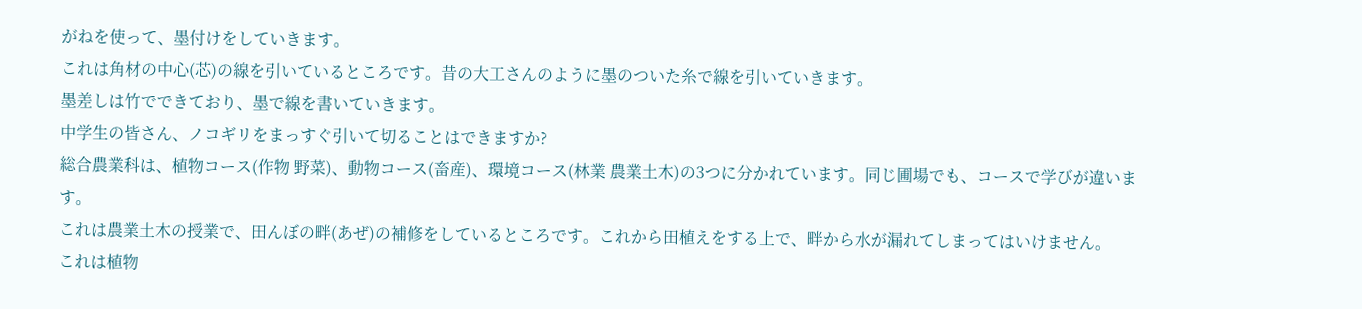がねを使って、墨付けをしていきます。
これは角材の中心(芯)の線を引いているところです。昔の大工さんのように墨のついた糸で線を引いていきます。
墨差しは竹でできており、墨で線を書いていきます。
中学生の皆さん、ノコギリをまっすぐ引いて切ることはできますか?
総合農業科は、植物コース(作物 野菜)、動物コース(畜産)、環境コース(林業 農業土木)の3つに分かれています。同じ圃場でも、コースで学びが違います。
これは農業土木の授業で、田んぼの畔(あぜ)の補修をしているところです。これから田植えをする上で、畔から水が漏れてしまってはいけません。
これは植物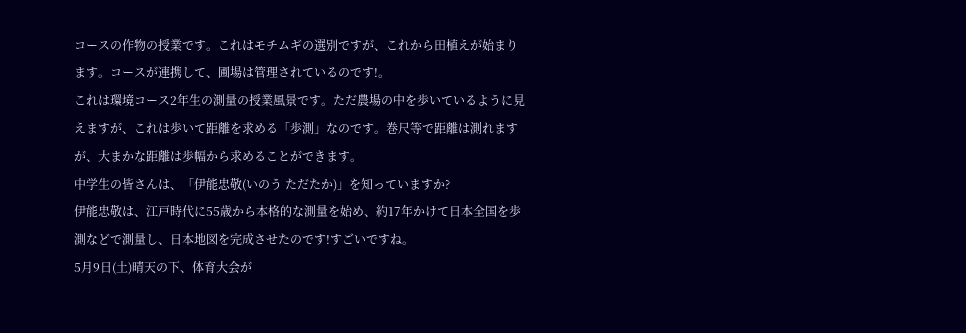コースの作物の授業です。これはモチムギの選別ですが、これから田植えが始まります。コースが連携して、圃場は管理されているのです!。
これは環境コース2年生の測量の授業風景です。ただ農場の中を歩いているように見えますが、これは歩いて距離を求める「歩測」なのです。巻尺等で距離は測れますが、大まかな距離は歩幅から求めることができます。
中学生の皆さんは、「伊能忠敬(いのう ただたか)」を知っていますか?
伊能忠敬は、江戸時代に55歳から本格的な測量を始め、約17年かけて日本全国を歩測などで測量し、日本地図を完成させたのです!すごいですね。
5月9日(土)晴天の下、体育大会が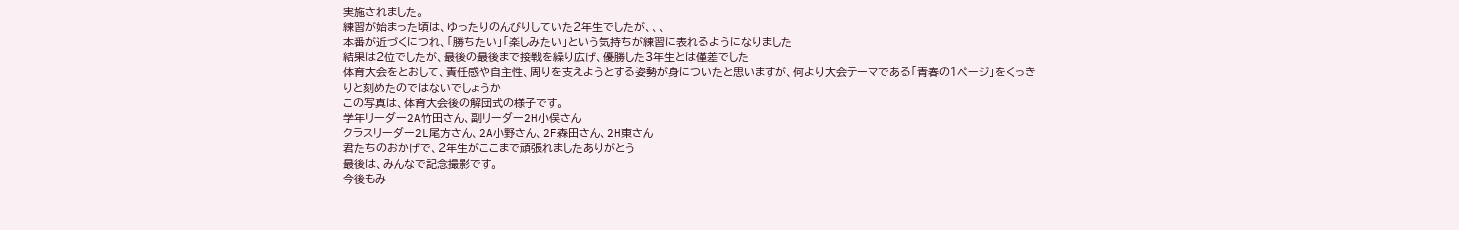実施されました。
練習が始まった頃は、ゆったりのんびりしていた2年生でしたが、、、
本番が近づくにつれ、「勝ちたい」「楽しみたい」という気持ちが練習に表れるようになりました
結果は2位でしたが、最後の最後まで接戦を繰り広げ、優勝した3年生とは僅差でした
体育大会をとおして、責任感や自主性、周りを支えようとする姿勢が身についたと思いますが、何より大会テーマである「青春の1ページ」をくっきりと刻めたのではないでしょうか
この写真は、体育大会後の解団式の様子です。
学年リーダー2A竹田さん、副リーダー2H小俣さん
クラスリーダー2L尾方さん、2A小野さん、2F森田さん、2H東さん
君たちのおかげで、2年生がここまで頑張れましたありがとう
最後は、みんなで記念撮影です。
今後もみ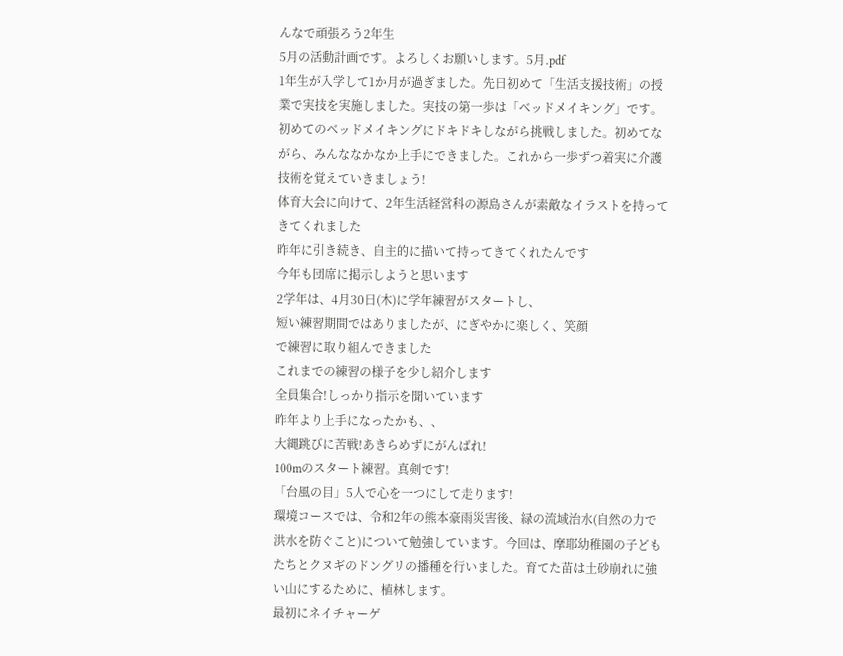んなで頑張ろう2年生
5月の活動計画です。よろしくお願いします。5月.pdf
1年生が入学して1か月が過ぎました。先日初めて「生活支援技術」の授業で実技を実施しました。実技の第一歩は「ベッドメイキング」です。初めてのベッドメイキングにドキドキしながら挑戦しました。初めてながら、みんななかなか上手にできました。これから一歩ずつ着実に介護技術を覚えていきましょう!
体育大会に向けて、2年生活経営科の源島さんが素敵なイラストを持ってきてくれました
昨年に引き続き、自主的に描いて持ってきてくれたんです
今年も団席に掲示しようと思います
2学年は、4月30日(木)に学年練習がスタートし、
短い練習期間ではありましたが、にぎやかに楽しく、笑顔
で練習に取り組んできました
これまでの練習の様子を少し紹介します
全員集合!しっかり指示を聞いています
昨年より上手になったかも、、
大縄跳びに苦戦!あきらめずにがんばれ!
100mのスタート練習。真剣です!
「台風の目」5人で心を一つにして走ります!
環境コースでは、令和2年の熊本豪雨災害後、緑の流域治水(自然の力で洪水を防ぐこと)について勉強しています。今回は、摩耶幼稚園の子どもたちとクヌギのドングリの播種を行いました。育てた苗は土砂崩れに強い山にするために、植林します。
最初にネイチャーゲ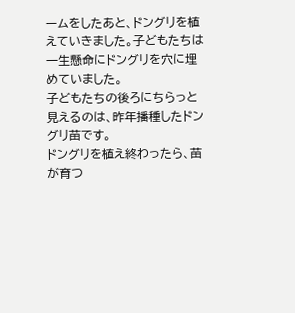ームをしたあと、ドングリを植えていきました。子どもたちは一生懸命にドングリを穴に埋めていました。
子どもたちの後ろにちらっと見えるのは、昨年播種したドングリ苗です。
ドングリを植え終わったら、苗が育つ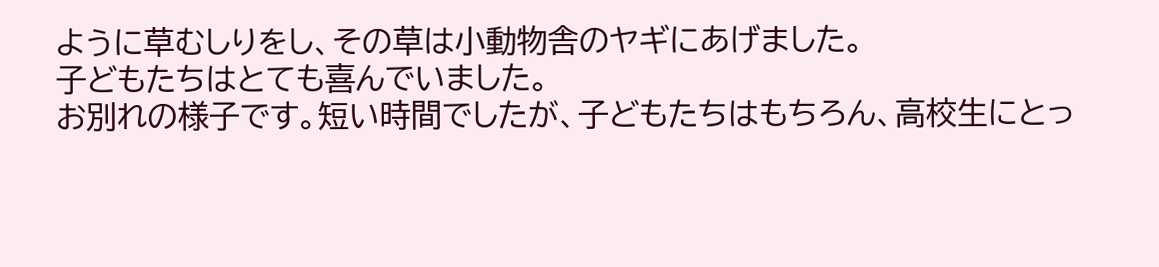ように草むしりをし、その草は小動物舎のヤギにあげました。
子どもたちはとても喜んでいました。
お別れの様子です。短い時間でしたが、子どもたちはもちろん、高校生にとっ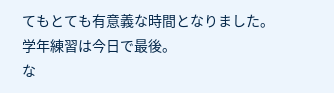てもとても有意義な時間となりました。
学年練習は今日で最後。
な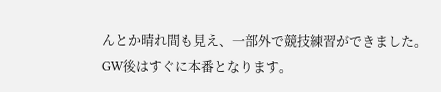んとか晴れ間も見え、一部外で競技練習ができました。
GW後はすぐに本番となります。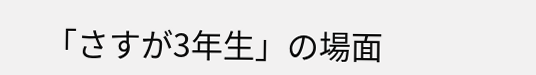「さすが3年生」の場面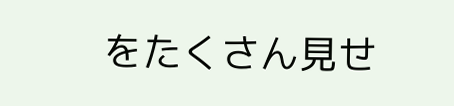をたくさん見せ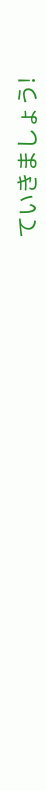ていきましょう!